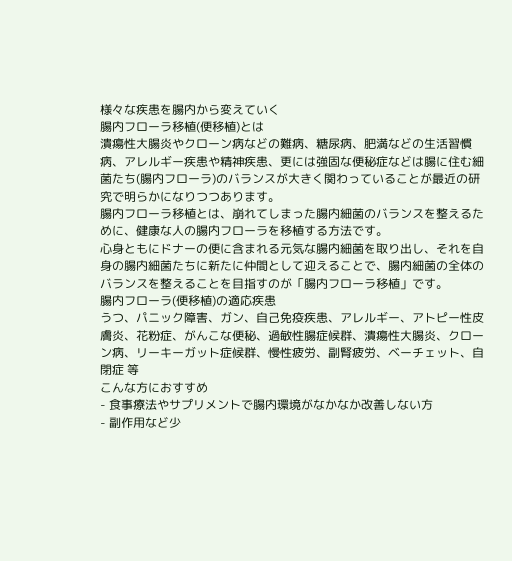様々な疾患を腸内から変えていく
腸内フローラ移植(便移植)とは
潰瘍性大腸炎やクローン病などの難病、糖尿病、肥満などの生活習慣病、アレルギー疾患や精神疾患、更には強固な便秘症などは腸に住む細菌たち(腸内フローラ)のバランスが大きく関わっていることが最近の研究で明らかになりつつあります。
腸内フローラ移植とは、崩れてしまった腸内細菌のバランスを整えるために、健康な人の腸内フローラを移植する方法です。
心身ともにドナーの便に含まれる元気な腸内細菌を取り出し、それを自身の腸内細菌たちに新たに仲間として迎えることで、腸内細菌の全体のバランスを整えることを目指すのが「腸内フローラ移植」です。
腸内フローラ(便移植)の適応疾患
うつ、パニック障害、ガン、自己免疫疾患、アレルギー、アトピー性皮膚炎、花粉症、がんこな便秘、過敏性腸症候群、潰瘍性大腸炎、クローン病、リーキーガット症候群、慢性疲労、副腎疲労、ベーチェット、自閉症 等
こんな方におすすめ
- 食事療法やサプリメントで腸内環境がなかなか改善しない方
- 副作用など少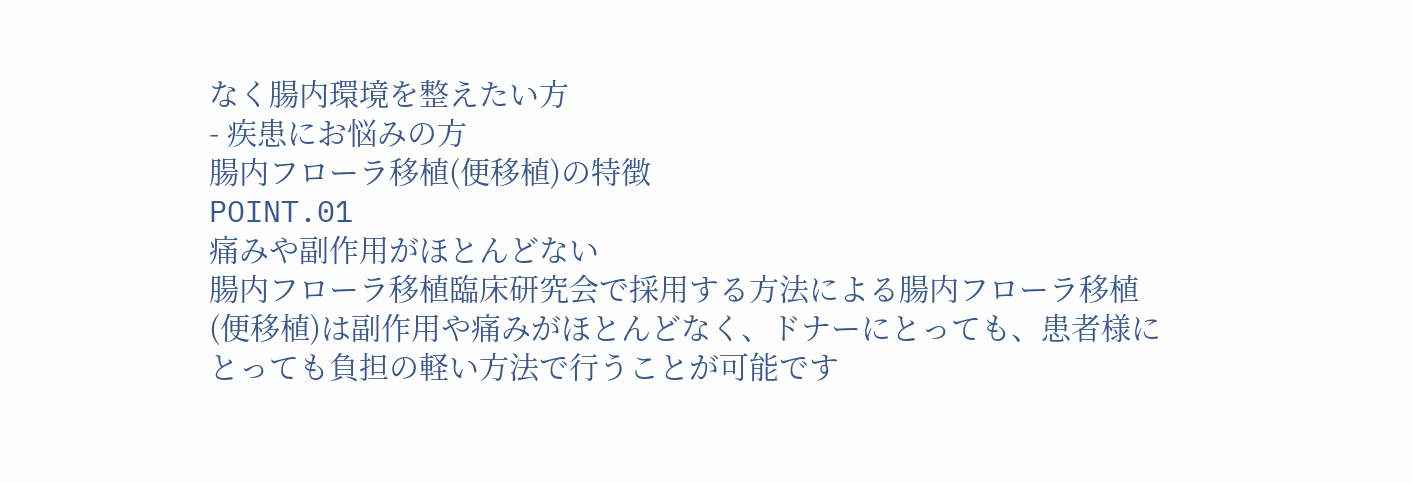なく腸内環境を整えたい方
- 疾患にお悩みの方
腸内フローラ移植(便移植)の特徴
POINT.01
痛みや副作用がほとんどない
腸内フローラ移植臨床研究会で採用する方法による腸内フローラ移植(便移植)は副作用や痛みがほとんどなく、ドナーにとっても、患者様にとっても負担の軽い方法で行うことが可能です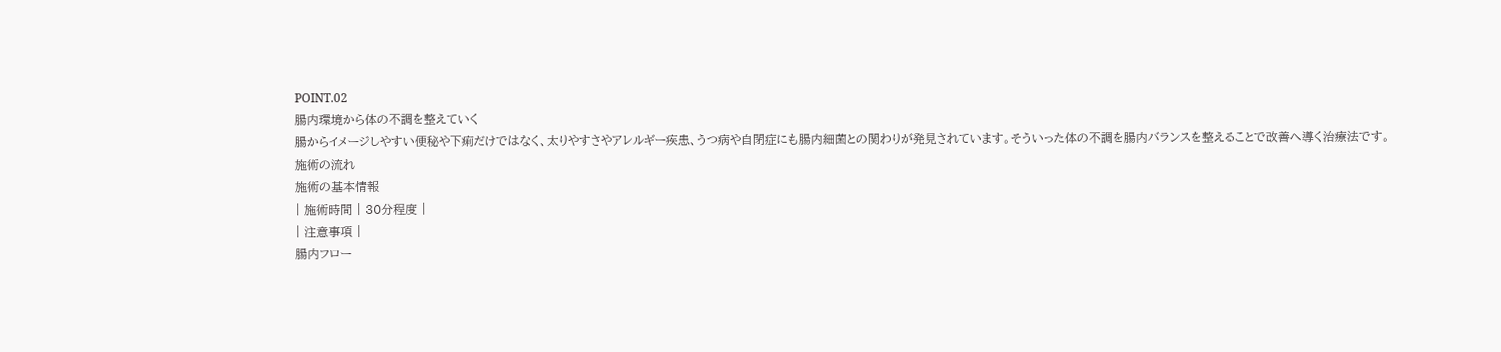POINT.02
腸内環境から体の不調を整えていく
腸からイメージしやすい便秘や下痢だけではなく、太りやすさやアレルギー疾患、うつ病や自閉症にも腸内細菌との関わりが発見されています。そういった体の不調を腸内バランスを整えることで改善へ導く治療法です。
施術の流れ
施術の基本情報
| 施術時間 | 30分程度 |
| 注意事項 |
腸内フロー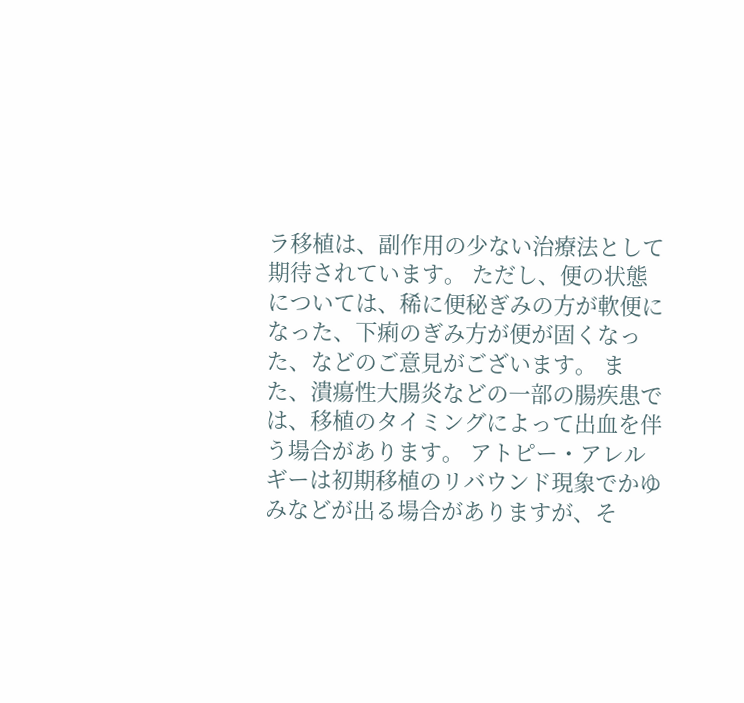ラ移植は、副作用の少ない治療法として期待されています。 ただし、便の状態については、稀に便秘ぎみの方が軟便になった、下痢のぎみ方が便が固くなった、などのご意見がございます。 また、潰瘍性大腸炎などの一部の腸疾患では、移植のタイミングによって出血を伴う場合があります。 アトピー・アレルギーは初期移植のリバウンド現象でかゆみなどが出る場合がありますが、そ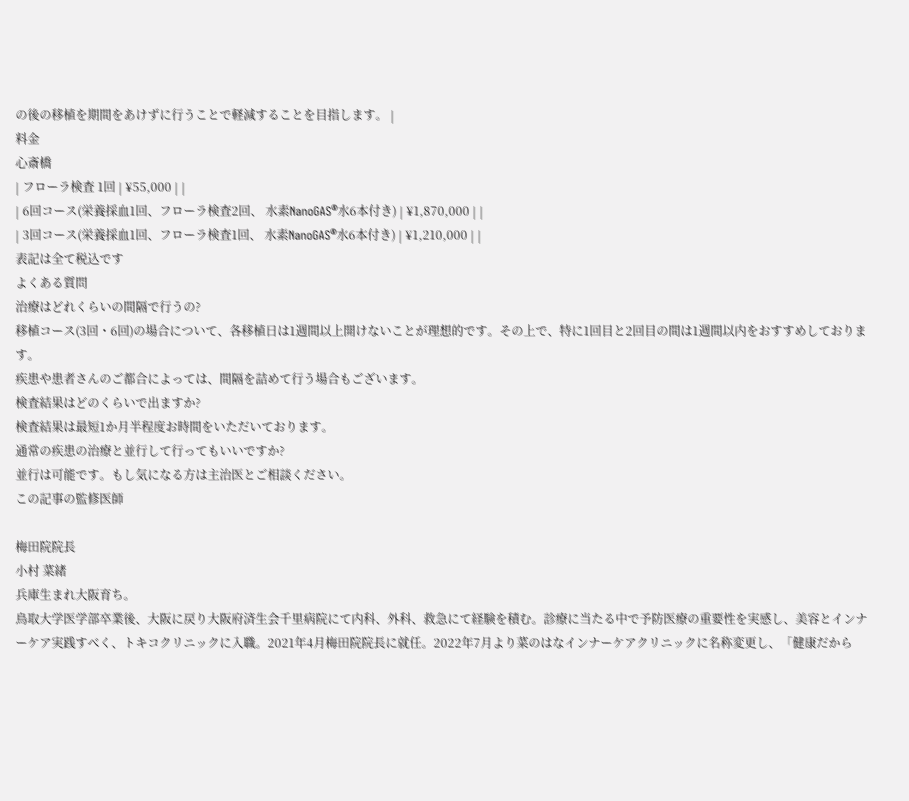の後の移植を期間をあけずに行うことで軽減することを目指します。 |
料金
心斎橋
| フローラ検査 1回 | ¥55,000 | |
| 6回コース(栄養採血1回、フローラ検査2回、 水素NanoGAS®水6本付き) | ¥1,870,000 | |
| 3回コース(栄養採血1回、フローラ検査1回、 水素NanoGAS®水6本付き) | ¥1,210,000 | |
表記は全て税込です
よくある質問
治療はどれくらいの間隔で行うの?
移植コース(3回・6回)の場合について、各移植日は1週間以上開けないことが理想的です。その上で、特に1回目と2回目の間は1週間以内をおすすめしております。
疾患や患者さんのご都合によっては、間隔を詰めて行う場合もございます。
検査結果はどのくらいで出ますか?
検査結果は最短1か月半程度お時間をいただいております。
通常の疾患の治療と並行して行ってもいいですか?
並行は可能です。もし気になる方は主治医とご相談ください。
この記事の監修医師

梅田院院長
小村 菜緒
兵庫生まれ大阪育ち。
鳥取大学医学部卒業後、大阪に戻り大阪府済生会千里病院にて内科、外科、救急にて経験を積む。診療に当たる中で予防医療の重要性を実感し、美容とインナーケア実践すべく、トキコクリニックに入職。2021年4月梅田院院長に就任。2022年7月より菜のはなインナーケアクリニックに名称変更し、「健康だから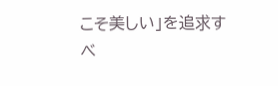こそ美しい」を追求すべ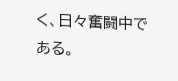く、日々奮闘中である。